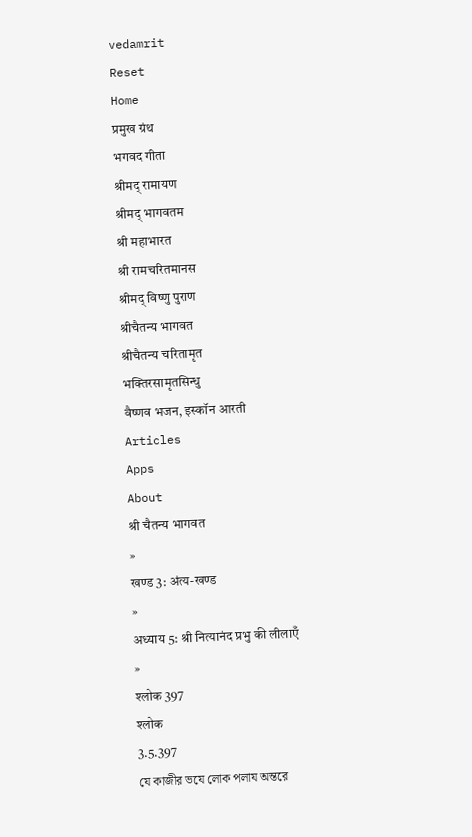vedamrit
Reset
Home
प्रमुख ग्रंथ
भगवद गीता
श्रीमद् रामायण
श्रीमद् भागवतम
श्री महाभारत
श्री रामचरितमानस
श्रीमद् विष्णु पुराण
श्रीचैतन्य भागवत
श्रीचैतन्य चरितामृत
भक्तिरसामृतसिन्धु
वैष्णव भजन, इस्कॉन आरती
Articles
Apps
About
श्री चैतन्य भागवत
»
खण्ड 3: अंत्य-खण्ड
»
अध्याय 5: श्री नित्यानंद प्रभु की लीलाएँ
»
श्लोक 397
श्लोक
3.5.397
যে কাজীর ভযে লোক পলায অন্তরে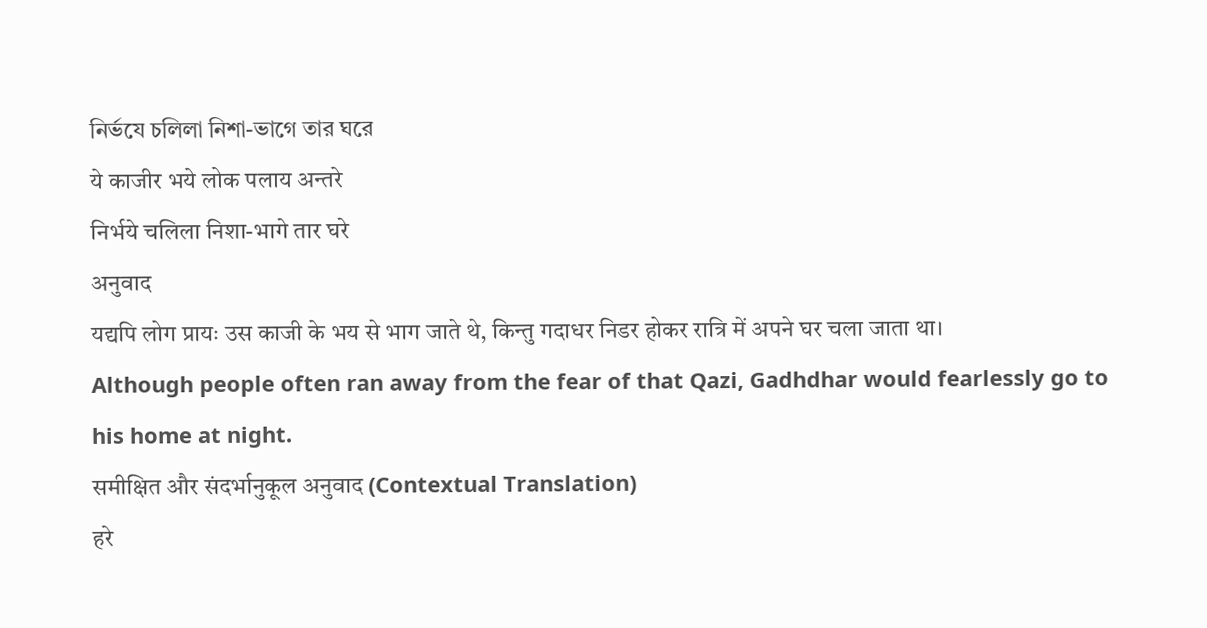নির্ভযে চলিলা নিশা-ভাগে তার ঘরে
ये काजीर भये लोक पलाय अन्तरे
निर्भये चलिला निशा-भागे तार घरे
अनुवाद
यद्यपि लोग प्रायः उस काजी के भय से भाग जाते थे, किन्तु गदाधर निडर होकर रात्रि में अपने घर चला जाता था।
Although people often ran away from the fear of that Qazi, Gadhdhar would fearlessly go to his home at night.
समीक्षित और संदर्भानुकूल अनुवाद (Contextual Translation)
हरे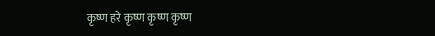कृष्ण हरे कृष्ण कृष्ण कृष्ण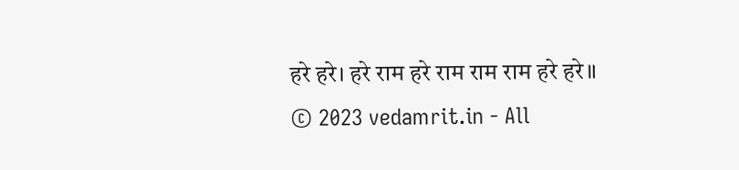हरे हरे। हरे राम हरे राम राम राम हरे हरे॥
© 2023 vedamrit.in - All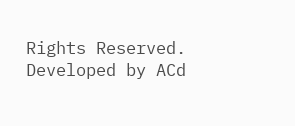Rights Reserved. Developed by ACd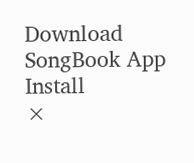Download SongBook App
Install
×